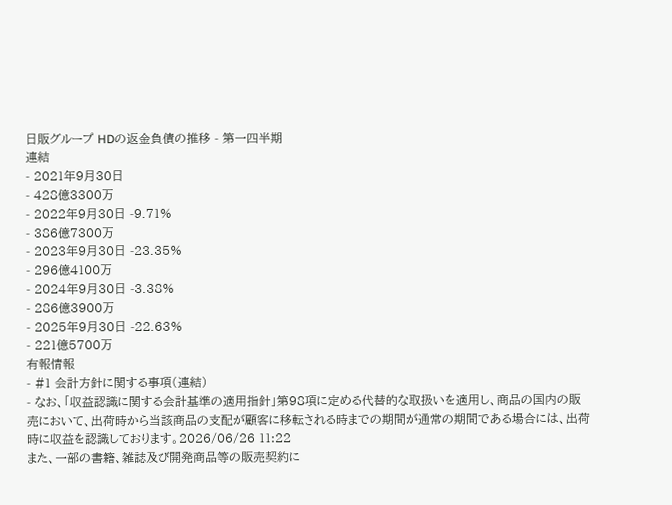日販グループ HDの返金負債の推移 - 第一四半期
連結
- 2021年9月30日
- 428億3300万
- 2022年9月30日 -9.71%
- 386億7300万
- 2023年9月30日 -23.35%
- 296億4100万
- 2024年9月30日 -3.38%
- 286億3900万
- 2025年9月30日 -22.63%
- 221億5700万
有報情報
- #1 会計方針に関する事項(連結)
- なお、「収益認識に関する会計基準の適用指針」第98項に定める代替的な取扱いを適用し、商品の国内の販売において、出荷時から当該商品の支配が顧客に移転される時までの期間が通常の期間である場合には、出荷時に収益を認識しております。2026/06/26 11:22
また、一部の書籍、雑誌及び開発商品等の販売契約に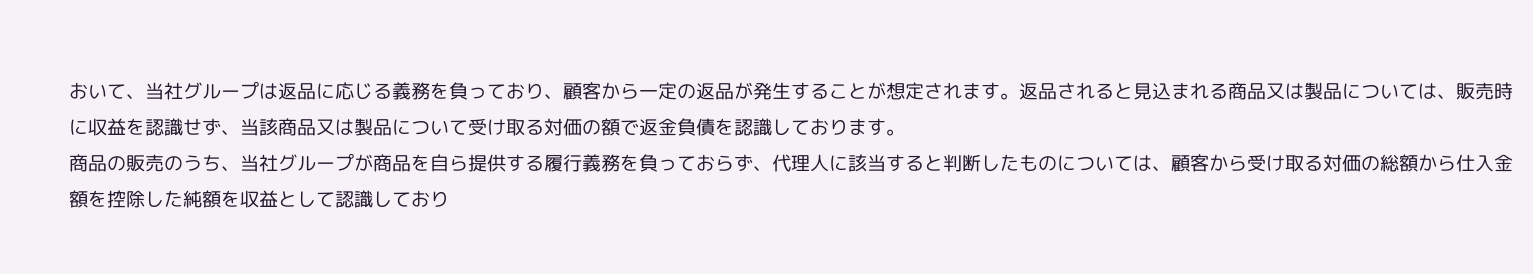おいて、当社グループは返品に応じる義務を負っており、顧客から一定の返品が発生することが想定されます。返品されると見込まれる商品又は製品については、販売時に収益を認識せず、当該商品又は製品について受け取る対価の額で返金負債を認識しております。
商品の販売のうち、当社グループが商品を自ら提供する履行義務を負っておらず、代理人に該当すると判断したものについては、顧客から受け取る対価の総額から仕入金額を控除した純額を収益として認識しており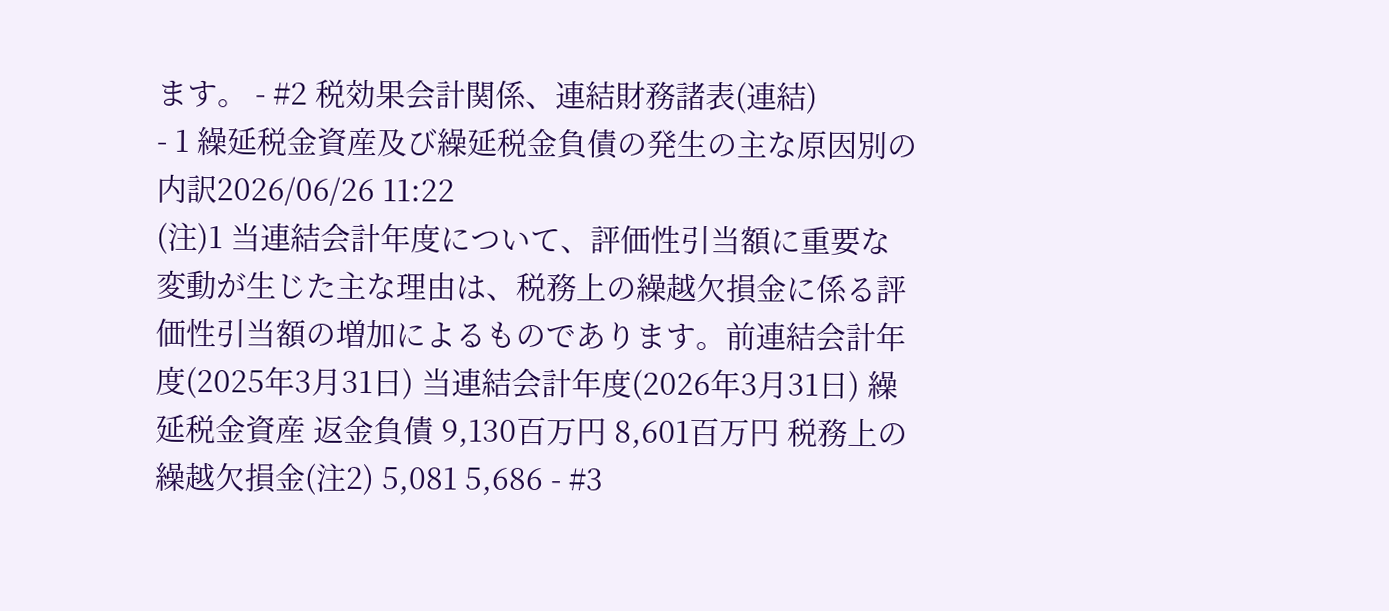ます。 - #2 税効果会計関係、連結財務諸表(連結)
- 1 繰延税金資産及び繰延税金負債の発生の主な原因別の内訳2026/06/26 11:22
(注)1 当連結会計年度について、評価性引当額に重要な変動が生じた主な理由は、税務上の繰越欠損金に係る評価性引当額の増加によるものであります。前連結会計年度(2025年3月31日) 当連結会計年度(2026年3月31日) 繰延税金資産 返金負債 9,130百万円 8,601百万円 税務上の繰越欠損金(注2) 5,081 5,686 - #3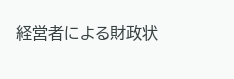経営者による財政状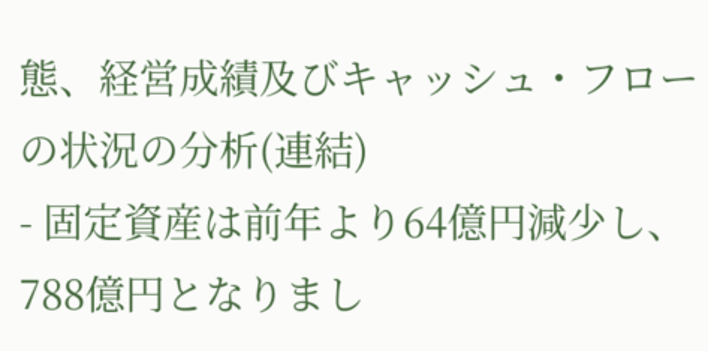態、経営成績及びキャッシュ・フローの状況の分析(連結)
- 固定資産は前年より64億円減少し、788億円となりまし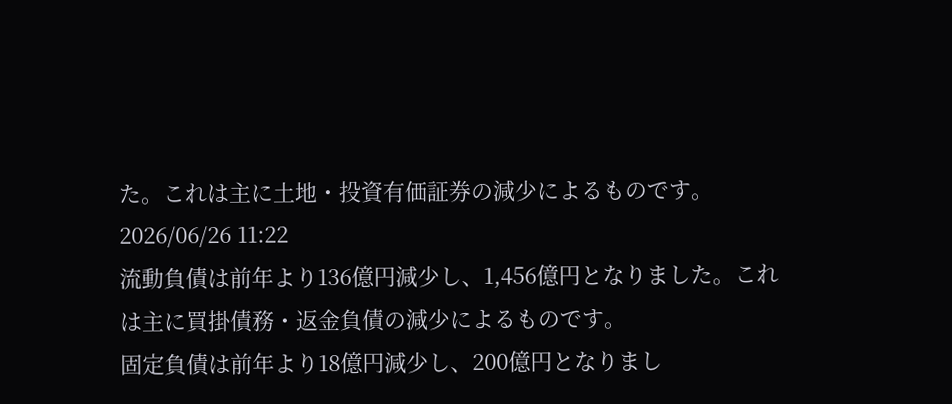た。これは主に土地・投資有価証券の減少によるものです。2026/06/26 11:22
流動負債は前年より136億円減少し、1,456億円となりました。これは主に買掛債務・返金負債の減少によるものです。
固定負債は前年より18億円減少し、200億円となりまし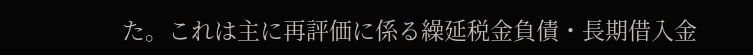た。これは主に再評価に係る繰延税金負債・長期借入金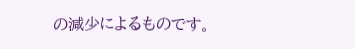の減少によるものです。